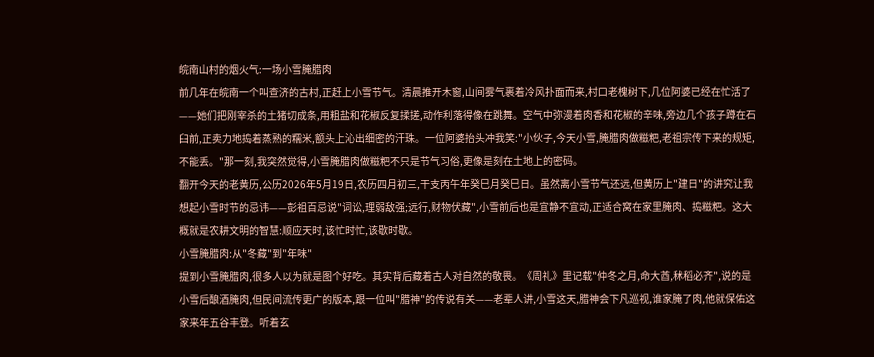皖南山村的烟火气:一场小雪腌腊肉
前几年在皖南一个叫查济的古村,正赶上小雪节气。清晨推开木窗,山间雾气裹着冷风扑面而来,村口老槐树下,几位阿婆已经在忙活了——她们把刚宰杀的土猪切成条,用粗盐和花椒反复揉搓,动作利落得像在跳舞。空气中弥漫着肉香和花椒的辛味,旁边几个孩子蹲在石臼前,正卖力地捣着蒸熟的糯米,额头上沁出细密的汗珠。一位阿婆抬头冲我笑:"小伙子,今天小雪,腌腊肉做糍粑,老祖宗传下来的规矩,不能丢。"那一刻,我突然觉得,小雪腌腊肉做糍粑不只是节气习俗,更像是刻在土地上的密码。
翻开今天的老黄历,公历2026年5月19日,农历四月初三,干支丙午年癸巳月癸巳日。虽然离小雪节气还远,但黄历上"建日"的讲究让我想起小雪时节的忌讳——彭祖百忌说"词讼,理弱敌强;远行,财物伏藏",小雪前后也是宜静不宜动,正适合窝在家里腌肉、捣糍粑。这大概就是农耕文明的智慧:顺应天时,该忙时忙,该歇时歇。
小雪腌腊肉:从"冬藏"到"年味"
提到小雪腌腊肉,很多人以为就是图个好吃。其实背后藏着古人对自然的敬畏。《周礼》里记载"仲冬之月,命大酋,秫稻必齐",说的是小雪后酿酒腌肉,但民间流传更广的版本,跟一位叫"腊神"的传说有关——老辈人讲,小雪这天,腊神会下凡巡视,谁家腌了肉,他就保佑这家来年五谷丰登。听着玄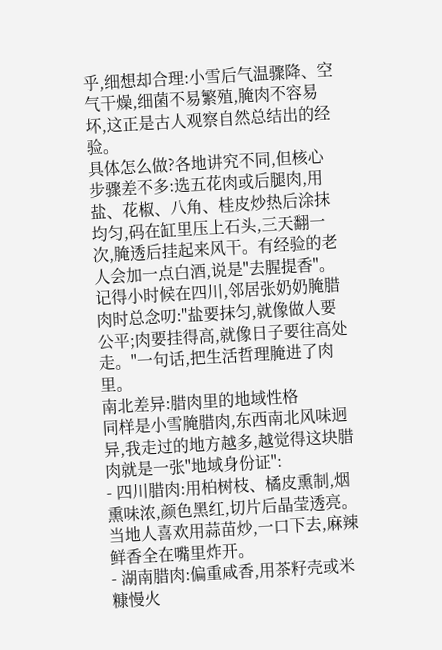乎,细想却合理:小雪后气温骤降、空气干燥,细菌不易繁殖,腌肉不容易坏,这正是古人观察自然总结出的经验。
具体怎么做?各地讲究不同,但核心步骤差不多:选五花肉或后腿肉,用盐、花椒、八角、桂皮炒热后涂抹均匀,码在缸里压上石头,三天翻一次,腌透后挂起来风干。有经验的老人会加一点白酒,说是"去腥提香"。记得小时候在四川,邻居张奶奶腌腊肉时总念叨:"盐要抹匀,就像做人要公平;肉要挂得高,就像日子要往高处走。"一句话,把生活哲理腌进了肉里。
南北差异:腊肉里的地域性格
同样是小雪腌腊肉,东西南北风味迥异,我走过的地方越多,越觉得这块腊肉就是一张"地域身份证":
- 四川腊肉:用柏树枝、橘皮熏制,烟熏味浓,颜色黑红,切片后晶莹透亮。当地人喜欢用蒜苗炒,一口下去,麻辣鲜香全在嘴里炸开。
- 湖南腊肉:偏重咸香,用茶籽壳或米糠慢火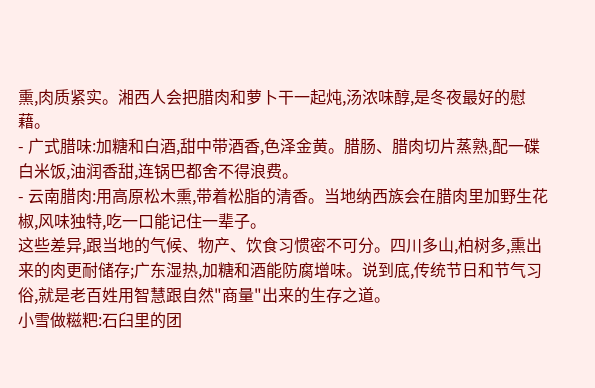熏,肉质紧实。湘西人会把腊肉和萝卜干一起炖,汤浓味醇,是冬夜最好的慰藉。
- 广式腊味:加糖和白酒,甜中带酒香,色泽金黄。腊肠、腊肉切片蒸熟,配一碟白米饭,油润香甜,连锅巴都舍不得浪费。
- 云南腊肉:用高原松木熏,带着松脂的清香。当地纳西族会在腊肉里加野生花椒,风味独特,吃一口能记住一辈子。
这些差异,跟当地的气候、物产、饮食习惯密不可分。四川多山,柏树多,熏出来的肉更耐储存;广东湿热,加糖和酒能防腐增味。说到底,传统节日和节气习俗,就是老百姓用智慧跟自然"商量"出来的生存之道。
小雪做糍粑:石臼里的团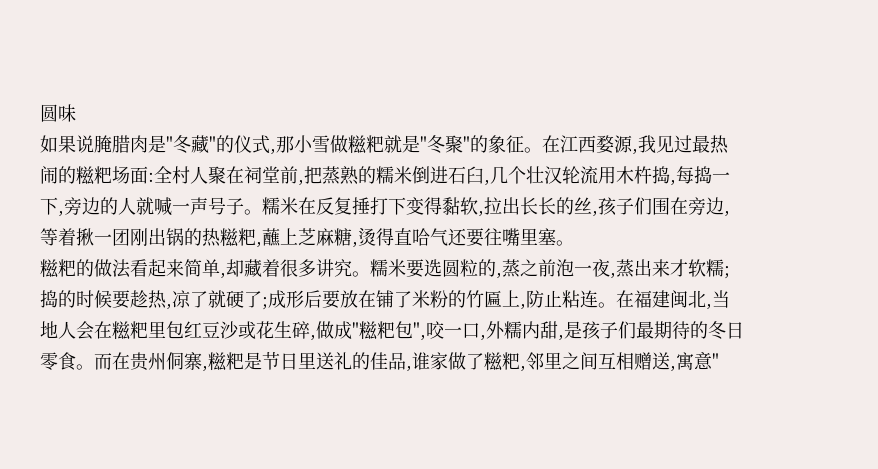圆味
如果说腌腊肉是"冬藏"的仪式,那小雪做糍粑就是"冬聚"的象征。在江西婺源,我见过最热闹的糍粑场面:全村人聚在祠堂前,把蒸熟的糯米倒进石臼,几个壮汉轮流用木杵捣,每捣一下,旁边的人就喊一声号子。糯米在反复捶打下变得黏软,拉出长长的丝,孩子们围在旁边,等着揪一团刚出锅的热糍粑,蘸上芝麻糖,烫得直哈气还要往嘴里塞。
糍粑的做法看起来简单,却藏着很多讲究。糯米要选圆粒的,蒸之前泡一夜,蒸出来才软糯;捣的时候要趁热,凉了就硬了;成形后要放在铺了米粉的竹匾上,防止粘连。在福建闽北,当地人会在糍粑里包红豆沙或花生碎,做成"糍粑包",咬一口,外糯内甜,是孩子们最期待的冬日零食。而在贵州侗寨,糍粑是节日里送礼的佳品,谁家做了糍粑,邻里之间互相赠送,寓意"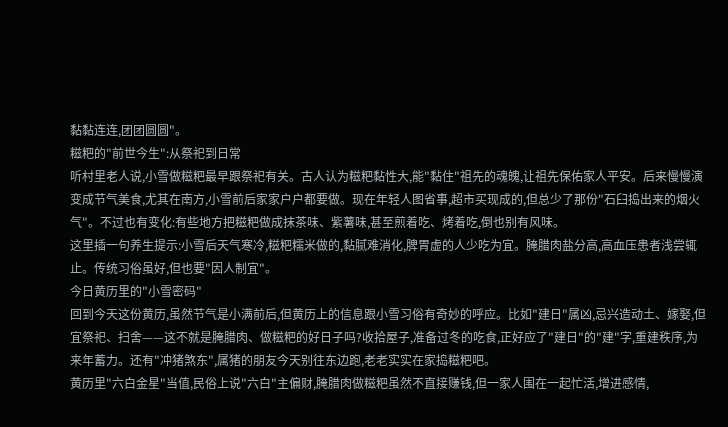黏黏连连,团团圆圆"。
糍粑的"前世今生":从祭祀到日常
听村里老人说,小雪做糍粑最早跟祭祀有关。古人认为糍粑黏性大,能"黏住"祖先的魂魄,让祖先保佑家人平安。后来慢慢演变成节气美食,尤其在南方,小雪前后家家户户都要做。现在年轻人图省事,超市买现成的,但总少了那份"石臼捣出来的烟火气"。不过也有变化:有些地方把糍粑做成抹茶味、紫薯味,甚至煎着吃、烤着吃,倒也别有风味。
这里插一句养生提示:小雪后天气寒冷,糍粑糯米做的,黏腻难消化,脾胃虚的人少吃为宜。腌腊肉盐分高,高血压患者浅尝辄止。传统习俗虽好,但也要"因人制宜"。
今日黄历里的"小雪密码"
回到今天这份黄历,虽然节气是小满前后,但黄历上的信息跟小雪习俗有奇妙的呼应。比如"建日"属凶,忌兴造动土、嫁娶,但宜祭祀、扫舍——这不就是腌腊肉、做糍粑的好日子吗?收拾屋子,准备过冬的吃食,正好应了"建日"的"建"字,重建秩序,为来年蓄力。还有"冲猪煞东",属猪的朋友今天别往东边跑,老老实实在家捣糍粑吧。
黄历里"六白金星"当值,民俗上说"六白"主偏财,腌腊肉做糍粑虽然不直接赚钱,但一家人围在一起忙活,增进感情,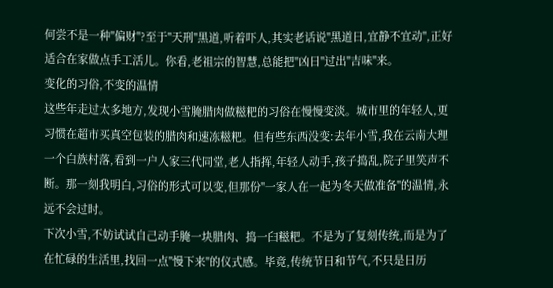何尝不是一种"偏财"?至于"天刑"黑道,听着吓人,其实老话说"黑道日,宜静不宜动",正好适合在家做点手工活儿。你看,老祖宗的智慧,总能把"凶日"过出"吉味"来。
变化的习俗,不变的温情
这些年走过太多地方,发现小雪腌腊肉做糍粑的习俗在慢慢变淡。城市里的年轻人,更习惯在超市买真空包装的腊肉和速冻糍粑。但有些东西没变:去年小雪,我在云南大理一个白族村落,看到一户人家三代同堂,老人指挥,年轻人动手,孩子捣乱,院子里笑声不断。那一刻我明白,习俗的形式可以变,但那份"一家人在一起为冬天做准备"的温情,永远不会过时。
下次小雪,不妨试试自己动手腌一块腊肉、捣一臼糍粑。不是为了复刻传统,而是为了在忙碌的生活里,找回一点"慢下来"的仪式感。毕竟,传统节日和节气,不只是日历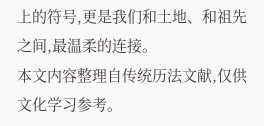上的符号,更是我们和土地、和祖先之间,最温柔的连接。
本文内容整理自传统历法文献,仅供文化学习参考。